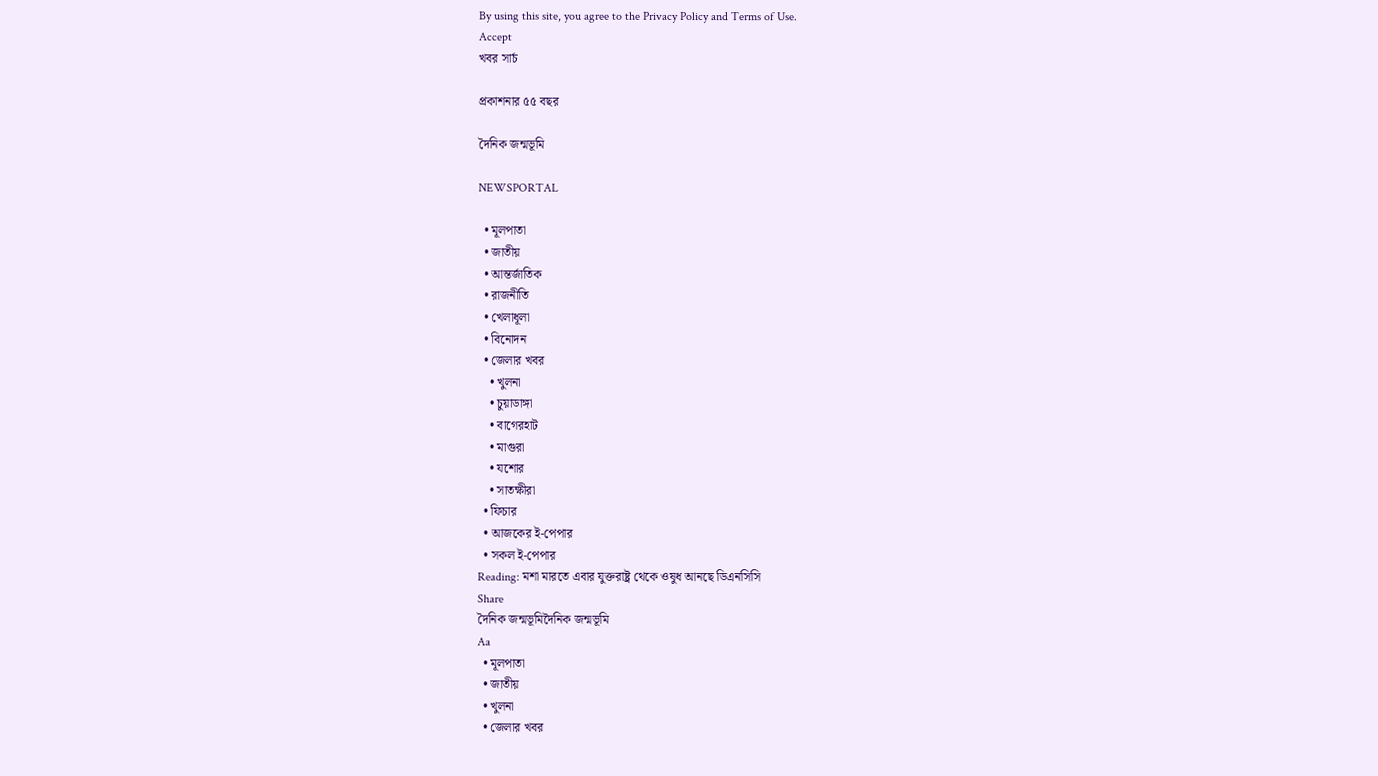By using this site, you agree to the Privacy Policy and Terms of Use.
Accept
খবর সার্চ

প্রকাশনার ৫৫ বছর

দৈনিক জন্মভূমি

NEWSPORTAL

  • মূলপাতা
  • জাতীয়
  • আন্তর্জাতিক
  • রাজনীতি
  • খেলাধূলা
  • বিনোদন
  • জেলার খবর
    • খুলনা
    • চুয়াডাঙ্গা
    • বাগেরহাট
    • মাগুরা
    • যশোর
    • সাতক্ষীরা
  • ফিচার
  • আজকের ই-পেপার
  • সকল ই-পেপার
Reading: মশা মারতে এবার যুক্তরাষ্ট্র থেকে ওষুধ আনছে ডিএনসিসি
Share
দৈনিক জন্মভূমিদৈনিক জন্মভূমি
Aa
  • মূলপাতা
  • জাতীয়
  • খুলনা
  • জেলার খবর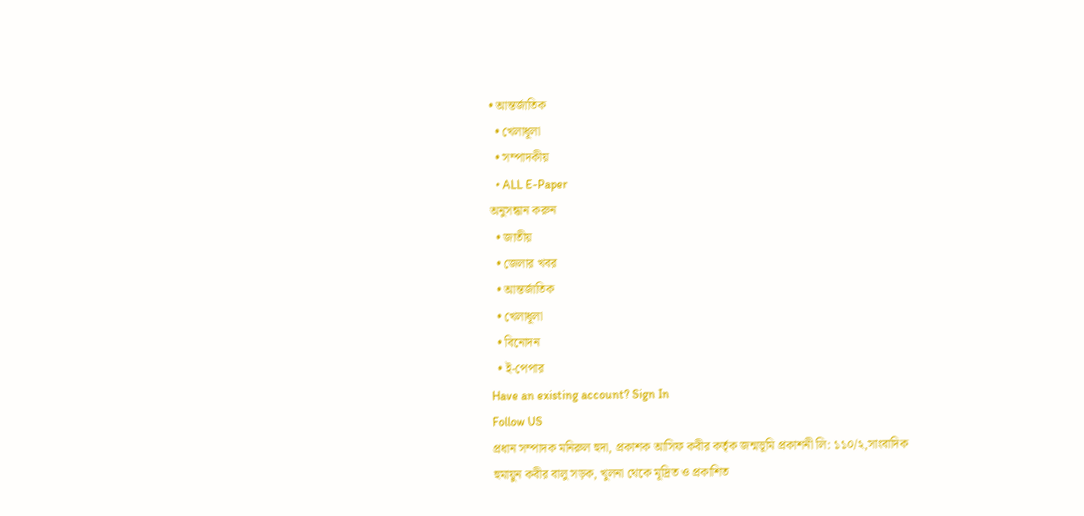• আন্তর্জাতিক
  • খেলাধূলা
  • সম্পাদকীয়
  • ALL E-Paper
অনুসন্ধান করুন
  • জাতীয়
  • জেলার খবর
  • আন্তর্জাতিক
  • খেলাধূলা
  • বিনোদন
  • ই-পেপার
Have an existing account? Sign In
Follow US
প্রধান সম্পাদক মনিরুল হুদা, প্রকাশক আসিফ কবীর কর্তৃক জন্মভূমি প্রকাশনী লি: ১১০/২,সাংবাদিক হুমায়ুন কবীর বালু সড়ক, খুলনা থেকে মূদ্রিত ও প্রকাশিত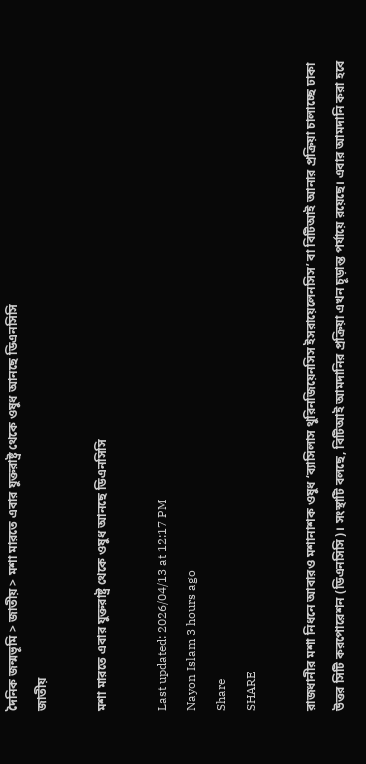দৈনিক জন্মভূমি > জাতীয় > মশা মারতে এবার যুক্তরাষ্ট্র থেকে ওষুধ আনছে ডিএনসিসি
জাতীয়

মশা মারতে এবার যুক্তরাষ্ট্র থেকে ওষুধ আনছে ডিএনসিসি

Last updated: 2026/04/13 at 12:17 PM
Nayon Islam 3 hours ago
Share
SHARE

রাজধানীর মশা নিধনে আবারও মশানাশক ওষুধ ‘ব্যাসিলাস থুরিনজিয়েনসিস ইসরায়েলেনসিস’ বা বিটিআই আনার প্রক্রিয়া চালাচ্ছে ঢাকা উত্তর সিটি করপোরেশন (ডিএনসিসি)। সংস্থাটি বলছে, বিটিআই আমদানির প্রক্রিয়া এখন চূড়ান্ত পর্যায়ে রয়েছে। এবার আমদানি করা হবে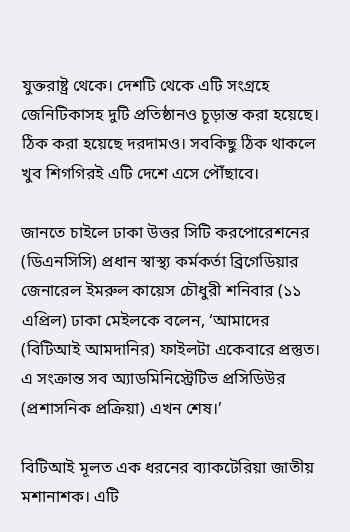যুক্তরাষ্ট্র থেকে। দেশটি থেকে এটি সংগ্রহে জেনিটিকাসহ দুটি প্রতিষ্ঠানও চূড়ান্ত করা হয়েছে। ঠিক করা হয়েছে দরদামও। সবকিছু ঠিক থাকলে খুব শিগগিরই এটি দেশে এসে পৌঁছাবে।

জানতে চাইলে ঢাকা উত্তর সিটি করপোরেশনের (ডিএনসিসি) প্রধান স্বাস্থ্য কর্মকর্তা ব্রিগেডিয়ার জেনারেল ইমরুল কায়েস চৌধুরী শনিবার (১১ এপ্রিল) ঢাকা মেইলকে বলেন, ‘আমাদের (বিটিআই আমদানির) ফাইলটা একেবারে প্রস্তুত। এ সংক্রান্ত সব অ্যাডমিনিস্ট্রেটিভ প্রসিডিউর (প্রশাসনিক প্রক্রিয়া) এখন শেষ।’

বিটিআই মূলত এক ধরনের ব্যাকটেরিয়া জাতীয় মশানাশক। এটি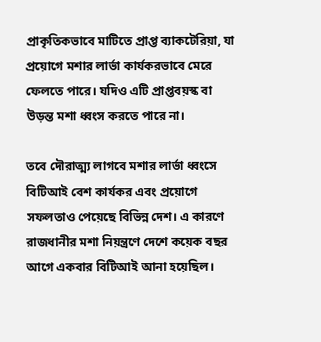প্রাকৃতিকভাবে মাটিতে প্রাপ্ত ব্যাকটেরিয়া, যা প্রয়োগে মশার লার্ভা কার্যকরভাবে মেরে ফেলতে পারে। যদিও এটি প্রাপ্তবয়স্ক বা উড়ন্ত মশা ধ্বংস করতে পারে না।

তবে দৌরাত্ম্য লাগবে মশার লার্ভা ধ্বংসে বিটিআই বেশ কার্যকর এবং প্রয়োগে সফলতাও পেয়েছে বিভিন্ন দেশ। এ কারণে রাজধানীর মশা নিয়ন্ত্রণে দেশে কয়েক বছর আগে একবার বিটিআই আনা হয়েছিল।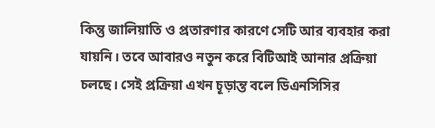কিন্তু জালিয়াতি ও প্রতারণার কারণে সেটি আর ব্যবহার করা যায়নি। তবে আবারও নতুন করে বিটিআই আনার প্রক্রিয়া চলছে। সেই প্রক্রিয়া এখন চূড়ান্ত বলে ডিএনসিসির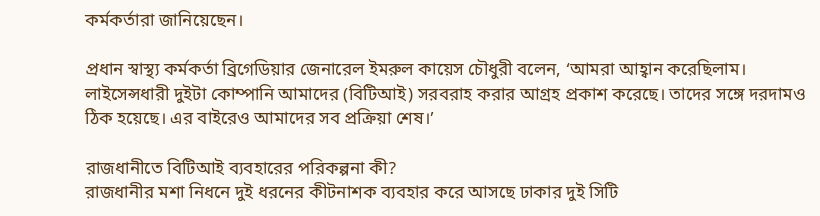কর্মকর্তারা জানিয়েছেন।

প্রধান স্বাস্থ্য কর্মকর্তা ব্রিগেডিয়ার জেনারেল ইমরুল কায়েস চৌধুরী বলেন, ‘আমরা আহ্বান করেছিলাম। লাইসেন্সধারী দুইটা কোম্পানি আমাদের (বিটিআই) সরবরাহ করার আগ্রহ প্রকাশ করেছে। তাদের সঙ্গে দরদামও ঠিক হয়েছে। এর বাইরেও আমাদের সব প্রক্রিয়া শেষ।’

রাজধানীতে বিটিআই ব্যবহারের পরিকল্পনা কী?
রাজধানীর মশা নিধনে দুই ধরনের কীটনাশক ব্যবহার করে আসছে ঢাকার দুই সিটি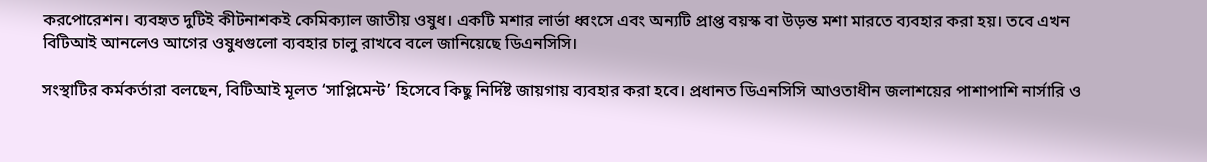করপোরেশন। ব্যবহৃত দুটিই কীটনাশকই কেমিক্যাল জাতীয় ওষুধ। একটি মশার লার্ভা ধ্বংসে এবং অন্যটি প্রাপ্ত বয়স্ক বা উড়ন্ত মশা মারতে ব্যবহার করা হয়। তবে এখন বিটিআই আনলেও আগের ওষুধগুলো ব্যবহার চালু রাখবে বলে জানিয়েছে ডিএনসিসি।

সংস্থাটির কর্মকর্তারা বলছেন, বিটিআই মূলত ‘সাপ্লিমেন্ট’ হিসেবে কিছু নির্দিষ্ট জায়গায় ব্যবহার করা হবে। প্রধানত ডিএনসিসি আওতাধীন জলাশয়ের পাশাপাশি নার্সারি ও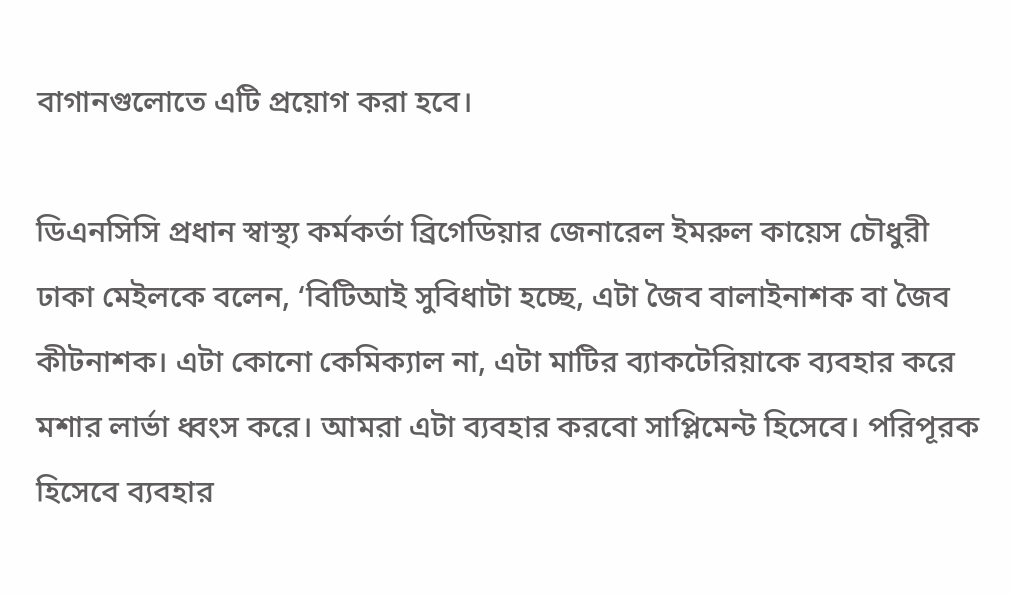বাগানগুলোতে এটি প্রয়োগ করা হবে।

ডিএনসিসি প্রধান স্বাস্থ্য কর্মকর্তা ব্রিগেডিয়ার জেনারেল ইমরুল কায়েস চৌধুরী ঢাকা মেইলকে বলেন, ‘বিটিআই সুবিধাটা হচ্ছে, এটা জৈব বালাইনাশক বা জৈব কীটনাশক। এটা কোনো কেমিক্যাল না, এটা মাটির ব্যাকটেরিয়াকে ব্যবহার করে মশার লার্ভা ধ্বংস করে। আমরা এটা ব্যবহার করবো সাপ্লিমেন্ট হিসেবে। পরিপূরক হিসেবে ব্যবহার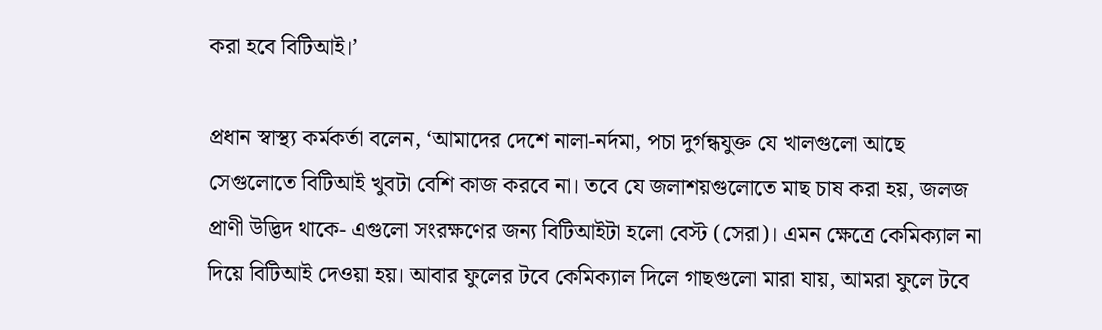করা হবে বিটিআই।’

প্রধান স্বাস্থ্য কর্মকর্তা বলেন, ‘আমাদের দেশে নালা-নর্দমা, পচা দুর্গন্ধযুক্ত যে খালগুলো আছে সেগুলোতে বিটিআই খুবটা বেশি কাজ করবে না। তবে যে জলাশয়গুলোতে মাছ চাষ করা হয়, জলজ প্রাণী উদ্ভিদ থাকে- এগুলো সংরক্ষণের জন্য বিটিআইটা হলো বেস্ট (সেরা)। এমন ক্ষেত্রে কেমিক্যাল না দিয়ে বিটিআই দেওয়া হয়। আবার ফুলের টবে কেমিক্যাল দিলে গাছগুলো মারা যায়, আমরা ফুলে টবে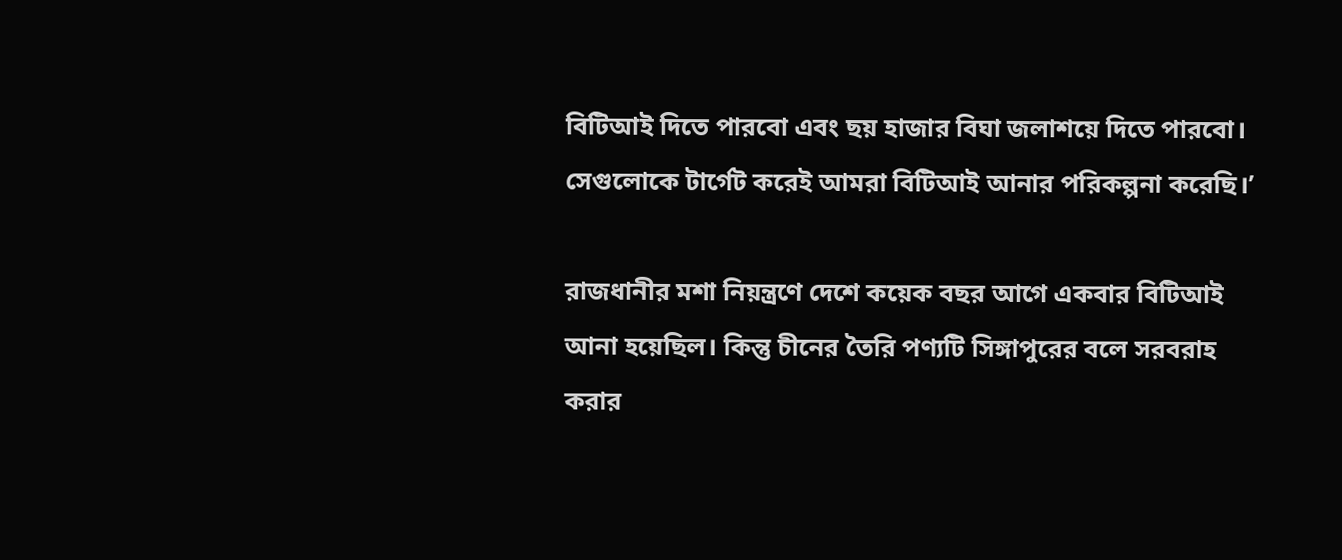বিটিআই দিতে পারবো এবং ছয় হাজার বিঘা জলাশয়ে দিতে পারবো। সেগুলোকে টার্গেট করেই আমরা বিটিআই আনার পরিকল্পনা করেছি।’

রাজধানীর মশা নিয়ন্ত্রণে দেশে কয়েক বছর আগে একবার বিটিআই আনা হয়েছিল। কিন্তু চীনের তৈরি পণ্যটি সিঙ্গাপুরের বলে সরবরাহ করার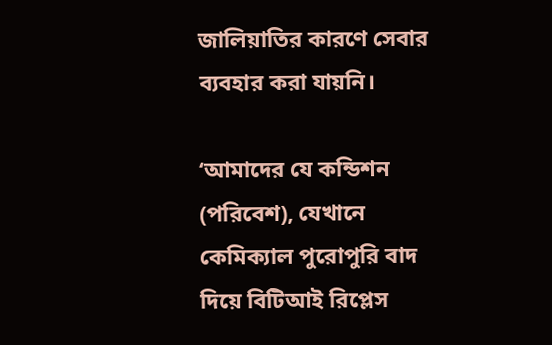জালিয়াতির কারণে সেবার ব্যবহার করা যায়নি।

‘আমাদের যে কন্ডিশন (পরিবেশ), যেখানে কেমিক্যাল পুরোপুরি বাদ দিয়ে বিটিআই রিপ্লেস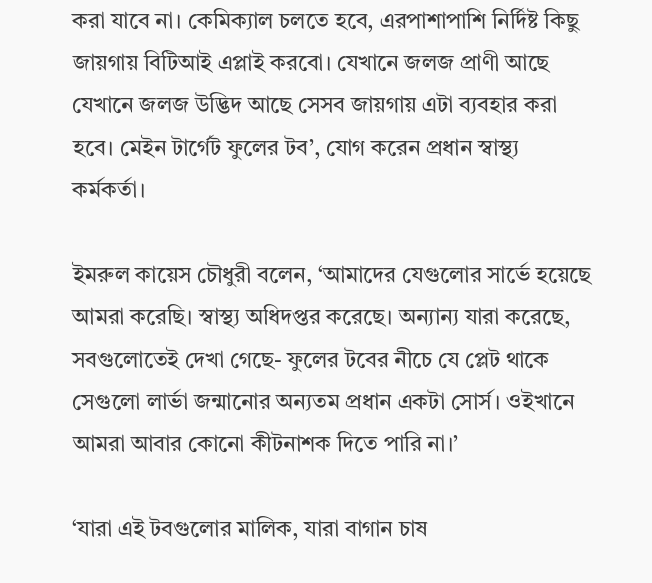করা যাবে না। কেমিক্যাল চলতে হবে, এরপাশাপাশি নির্দিষ্ট কিছু জায়গায় বিটিআই এপ্লাই করবো। যেখানে জলজ প্রাণী আছে যেখানে জলজ উদ্ভিদ আছে সেসব জায়গায় এটা ব্যবহার করা হবে। মেইন টার্গেট ফুলের টব’, যোগ করেন প্রধান স্বাস্থ্য কর্মকর্তা।

ইমরুল কায়েস চৌধুরী বলেন, ‘আমাদের যেগুলোর সার্ভে হয়েছে আমরা করেছি। স্বাস্থ্য অধিদপ্তর করেছে। অন্যান্য যারা করেছে, সবগুলোতেই দেখা গেছে- ফুলের টবের নীচে যে প্লেট থাকে সেগুলো লার্ভা জন্মানোর অন্যতম প্রধান একটা সোর্স। ওইখানে আমরা আবার কোনো কীটনাশক দিতে পারি না।’

‘যারা এই টবগুলোর মালিক, যারা বাগান চাষ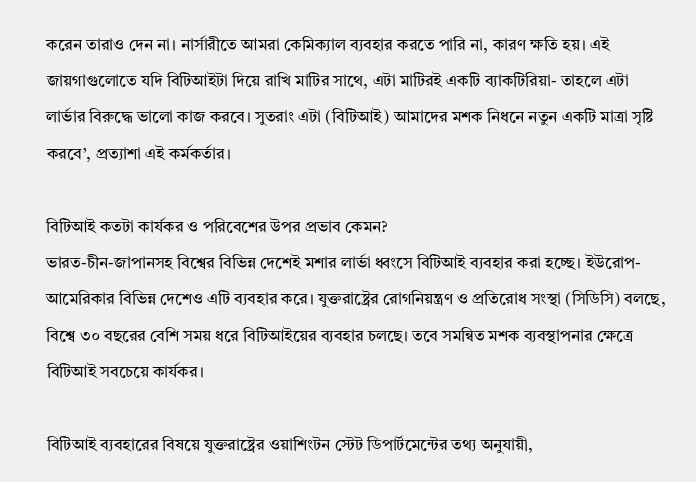করেন তারাও দেন না। নার্সারীতে আমরা কেমিক্যাল ব্যবহার করতে পারি না, কারণ ক্ষতি হয়। এই জায়গাগুলোতে যদি বিটিআইটা দিয়ে রাখি মাটির সাথে, এটা মাটিরই একটি ব্যাকটিরিয়া- তাহলে এটা লার্ভার বিরুদ্ধে ভালো কাজ করবে। সুতরাং এটা (বিটিআই) আমাদের মশক নিধনে নতুন একটি মাত্রা সৃষ্টি করবে’, প্রত্যাশা এই কর্মকর্তার।

বিটিআই কতটা কার্যকর ও পরিবেশের উপর প্রভাব কেমন?
ভারত-চীন-জাপানসহ বিশ্বের বিভিন্ন দেশেই মশার লার্ভা ধ্বংসে বিটিআই ব্যবহার করা হচ্ছে। ইউরোপ-আমেরিকার বিভিন্ন দেশেও এটি ব্যবহার করে। যুক্তরাষ্ট্রের রোগনিয়ন্ত্রণ ও প্রতিরোধ সংস্থা (সিডিসি) বলছে, বিশ্বে ৩০ বছরের বেশি সময় ধরে বিটিআইয়ের ব্যবহার চলছে। তবে সমন্বিত মশক ব্যবস্থাপনার ক্ষেত্রে বিটিআই সবচেয়ে কার্যকর।

বিটিআই ব্যবহারের বিষয়ে যুক্তরাষ্ট্রের ওয়াশিংটন স্টেট ডিপার্টমেন্টের তথ্য অনুযায়ী,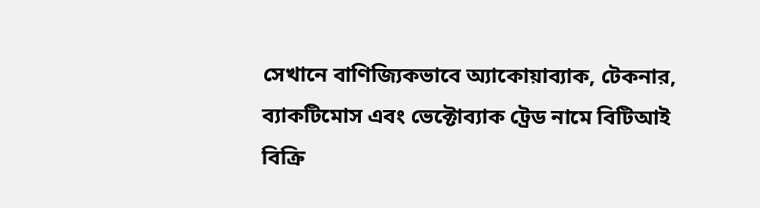সেখানে বাণিজ্যিকভাবে অ্যাকোয়াব্যাক, টেকনার, ব্যাকটিমোস এবং ভেক্টোব্যাক ট্রেড নামে বিটিআই বিক্রি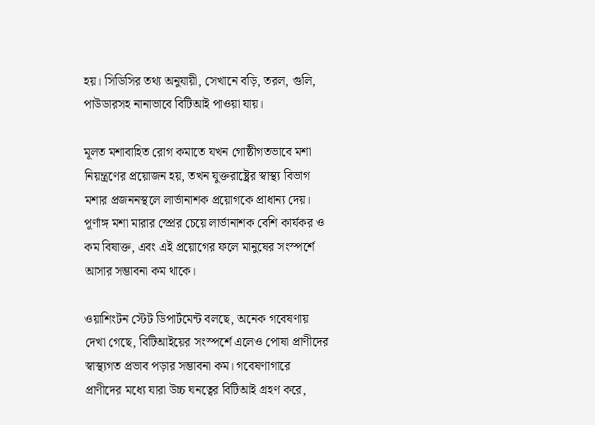হয়। সিডিসির তথ্য অনুযায়ী, সেখানে বড়ি, তরল, গুলি, পাউডারসহ নানাভাবে বিটিআই পাওয়া যায়।

মূলত মশাবাহিত রোগ কমাতে যখন গোষ্ঠীগতভাবে মশা নিয়ন্ত্রণের প্রয়োজন হয়, তখন যুক্তরাষ্ট্রের স্বাস্থ্য বিভাগ মশার প্রজননস্থলে লার্ভানাশক প্রয়োগকে প্রাধান্য দেয়। পূর্ণাঙ্গ মশা মারার স্প্রের চেয়ে লার্ভানাশক বেশি কার্যকর ও কম বিষাক্ত, এবং এই প্রয়োগের ফলে মানুষের সংস্পর্শে আসার সম্ভাবনা কম থাকে।

ওয়াশিংটন স্টেট ডিপার্টমেন্ট বলছে, অনেক গবেষণায় দেখা গেছে, বিটিআইয়ের সংস্পর্শে এলেও পোষা প্রাণীদের স্বাস্থ্যগত প্রভাব পড়ার সম্ভাবনা কম। গবেষণাগারে প্রাণীদের মধ্যে যারা উচ্চ ঘনত্বের বিটিআই গ্রহণ করে,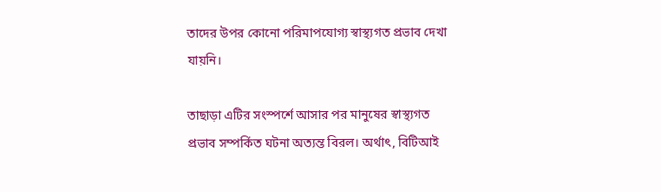তাদের উপর কোনো পরিমাপযোগ্য স্বাস্থ্যগত প্রভাব দেখা যায়নি।

তাছাড়া এটির সংস্পর্শে আসার পর মানুষের স্বাস্থ্যগত প্রভাব সম্পর্কিত ঘটনা অত্যন্ত বিরল। অর্থাৎ, বিটিআই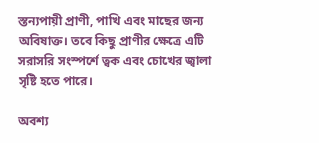স্তন্যপায়ী প্রাণী, পাখি এবং মাছের জন্য অবিষাক্ত। তবে কিছু প্রাণীর ক্ষেত্রে এটি সরাসরি সংস্পর্শে ত্বক এবং চোখের জ্বালা সৃষ্টি হতে পারে।

অবশ্য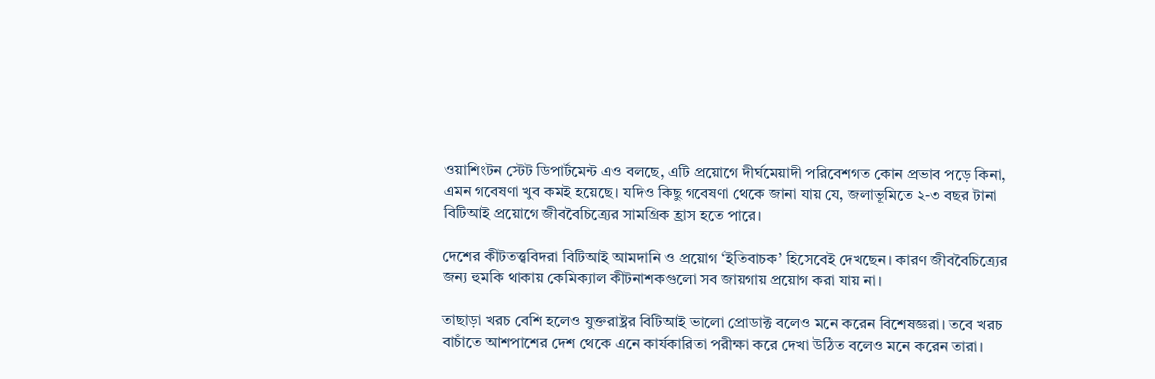ওয়াশিংটন স্টেট ডিপার্টমেন্ট এও বলছে, এটি প্রয়োগে দীর্ঘমেয়াদী পরিবেশগত কোন প্রভাব পড়ে কিনা, এমন গবেষণা খুব কমই হয়েছে। যদিও কিছু গবেষণা থেকে জানা যায় যে, জলাভূমিতে ২-৩ বছর টানা বিটিআই প্রয়োগে জীববৈচিত্র্যের সামগ্রিক হ্রাস হতে পারে।

দেশের কীটতত্ত্ববিদরা বিটিআই আমদানি ও প্রয়োগ ‘ইতিবাচক’ হিসেবেই দেখছেন। কারণ জীববৈচিত্র্যের জন্য হুমকি থাকায় কেমিক্যাল কীটনাশকগুলো সব জায়গায় প্রয়োগ করা যায় না।

তাছাড়া খরচ বেশি হলেও যুক্তরাষ্ট্রর বিটিআই ভালো প্রোডাক্ট বলেও মনে করেন বিশেষজ্ঞরা। তবে খরচ বাচাঁতে আশপাশের দেশ থেকে এনে কার্যকারিতা পরীক্ষা করে দেখা উঠিত বলেও মনে করেন তারা।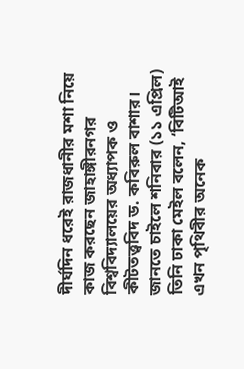দীর্ঘদিন ধরেই রাজধানীর মশা নিয়ে কাজ করছেন জাহাঙ্গীরনগর বিশ্ববিদ্যালয়ের অধ্যাপক ও কীটতত্ত্ববিদ ড. কবিরুল বাশার। জানতে চাইলে শনিবার (১১ এপ্রিল) তিনি ঢাকা মেইল বলেন, ‘বিটিআই এখন পৃথিবীর অনেক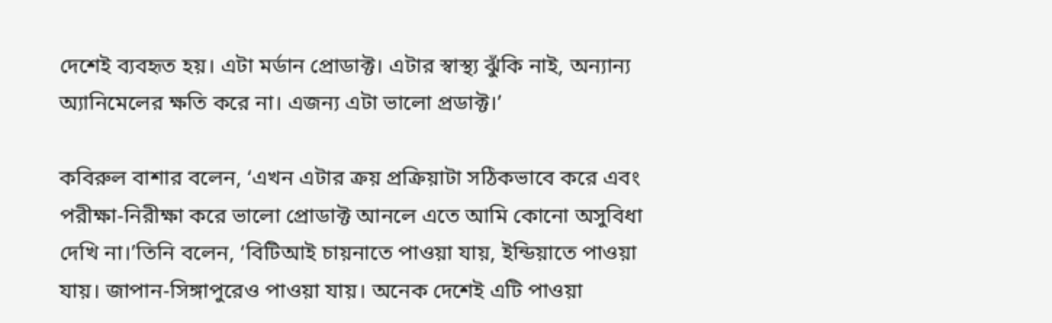দেশেই ব্যবহৃত হয়। এটা মর্ডান প্রোডাক্ট। এটার স্বাস্থ্য ঝুঁকি নাই, অন্যান্য অ্যানিমেলের ক্ষতি করে না। এজন্য এটা ভালো প্রডাক্ট।’

কবিরুল বাশার বলেন, ‘এখন এটার ক্রয় প্রক্রিয়াটা সঠিকভাবে করে এবং পরীক্ষা-নিরীক্ষা করে ভালো প্রোডাক্ট আনলে এতে আমি কোনো অসুবিধা দেখি না।’তিনি বলেন, ‘বিটিআই চায়নাতে পাওয়া যায়, ইন্ডিয়াতে পাওয়া যায়। জাপান-সিঙ্গাপুরেও পাওয়া যায়। অনেক দেশেই এটি পাওয়া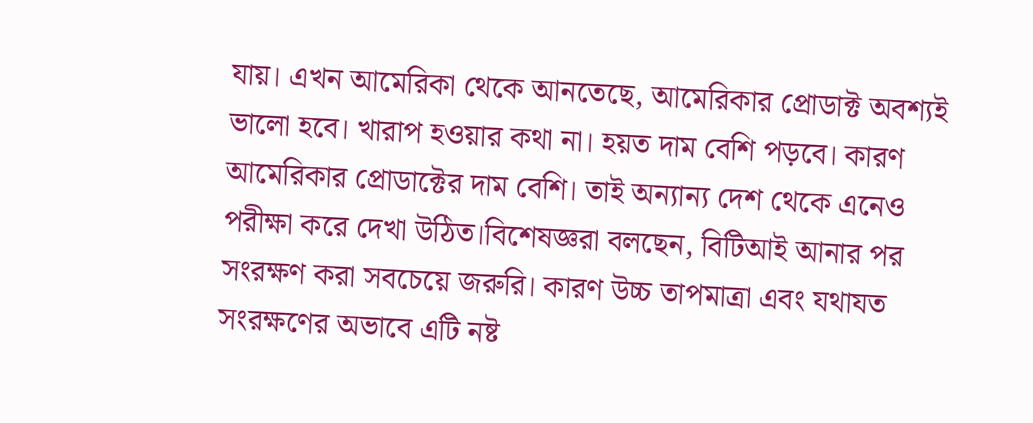যায়। এখন আমেরিকা থেকে আনতেছে, আমেরিকার প্রোডাক্ট অবশ্যই ভালো হবে। খারাপ হওয়ার কথা না। হয়ত দাম বেশি পড়বে। কারণ আমেরিকার প্রোডাক্টের দাম বেশি। তাই অন্যান্য দেশ থেকে এনেও পরীক্ষা করে দেখা উঠিত।বিশেষজ্ঞরা বলছেন, বিটিআই আনার পর সংরক্ষণ করা সবচেয়ে জরুরি। কারণ উচ্চ তাপমাত্রা এবং যথাযত সংরক্ষণের অভাবে এটি নষ্ট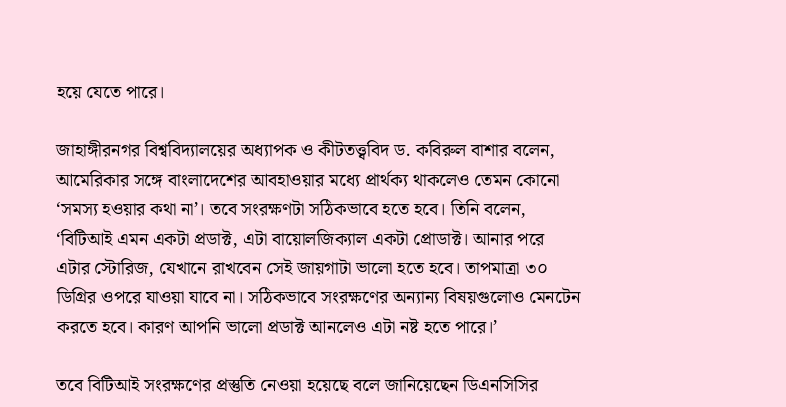হয়ে যেতে পারে।

জাহাঙ্গীরনগর বিশ্ববিদ্যালয়ের অধ্যাপক ও কীটতত্ত্ববিদ ড. কবিরুল বাশার বলেন, আমেরিকার সঙ্গে বাংলাদেশের আবহাওয়ার মধ্যে প্রার্থক্য থাকলেও তেমন কোনো ‘সমস্য হওয়ার কথা না’। তবে সংরক্ষণটা সঠিকভাবে হতে হবে। তিনি বলেন, ‘বিটিআই এমন একটা প্রডাক্ট, এটা বায়োলজিক্যাল একটা প্রোডাক্ট। আনার পরে এটার স্টোরিজ, যেখানে রাখবেন সেই জায়গাটা ভালো হতে হবে। তাপমাত্রা ৩০ ডিগ্রির ওপরে যাওয়া যাবে না। সঠিকভাবে সংরক্ষণের অন্যান্য বিষয়গুলোও মেনটেন করতে হবে। কারণ আপনি ভালো প্রডাক্ট আনলেও এটা নষ্ট হতে পারে।’

তবে বিটিআই সংরক্ষণের প্রস্তুতি নেওয়া হয়েছে বলে জানিয়েছেন ডিএনসিসির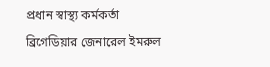প্রধান স্বাস্থ্য কর্মকর্তা ব্রিগেডিয়ার জেনারেল ইমরুল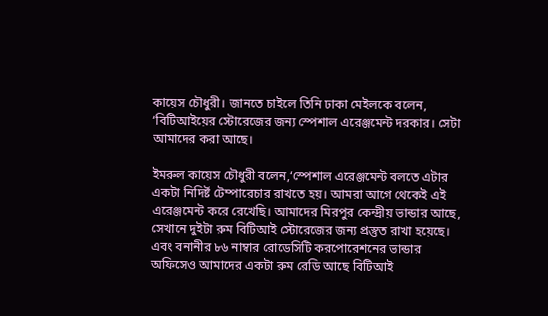কায়েস চৌধুরী। জানতে চাইলে তিনি ঢাকা মেইলকে বলেন, ‘বিটিআইয়ের স্টোরেজের জন্য স্পেশাল এরেঞ্জমেন্ট দরকার। সেটা আমাদের করা আছে।

ইমরুল কায়েস চৌধুরী বলেন,‘স্পেশাল এরেঞ্জমেন্ট বলতে এটার একটা নিদির্ষ্ট টেম্পারেচার রাখতে হয়। আমরা আগে থেকেই এই এরেঞ্জমেন্ট করে রেখেছি। আমাদের মিরপুর কেন্দ্রীয় ভান্ডার আছে, সেখানে দুইটা রুম বিটিআই স্টোরেজের জন্য প্রস্তুত রাখা হয়েছে। এবং বনানীর ৮৬ নাম্বার রোডেসিটি করপোরেশনের ভান্ডার অফিসেও আমাদের একটা রুম রেডি আছে বিটিআই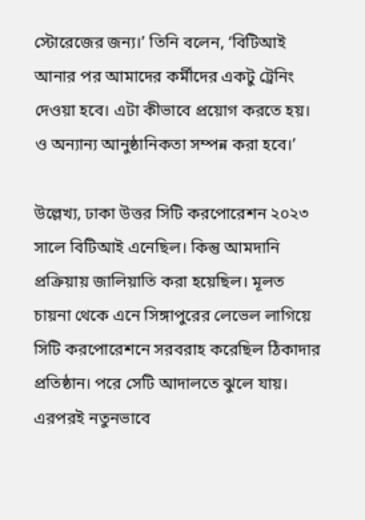স্টোরেজের জন্য।’ তিনি বলেন, ‘বিটিআই আনার পর আমাদের কর্মীদের একটু ট্রেনিং দেওয়া হবে। এটা কীভাবে প্রয়োগ করতে হয়। ও অন্যান্য আনুষ্ঠানিকতা সম্পন্ন করা হবে।’

উল্লেখ্য, ঢাকা উত্তর সিটি করপোরেশন ২০২৩ সালে বিটিআই এনেছিল। কিন্তু আমদানি প্রক্রিয়ায় জালিয়াতি করা হয়েছিল। মূলত চায়না থেকে এনে সিঙ্গাপুরের লেভেল লাগিয়ে সিটি করপোরেশনে সরবরাহ করেছিল ঠিকাদার প্রতিষ্ঠান। পরে সেটি আদালতে ঝুলে যায়। এরপরই নতুনভাবে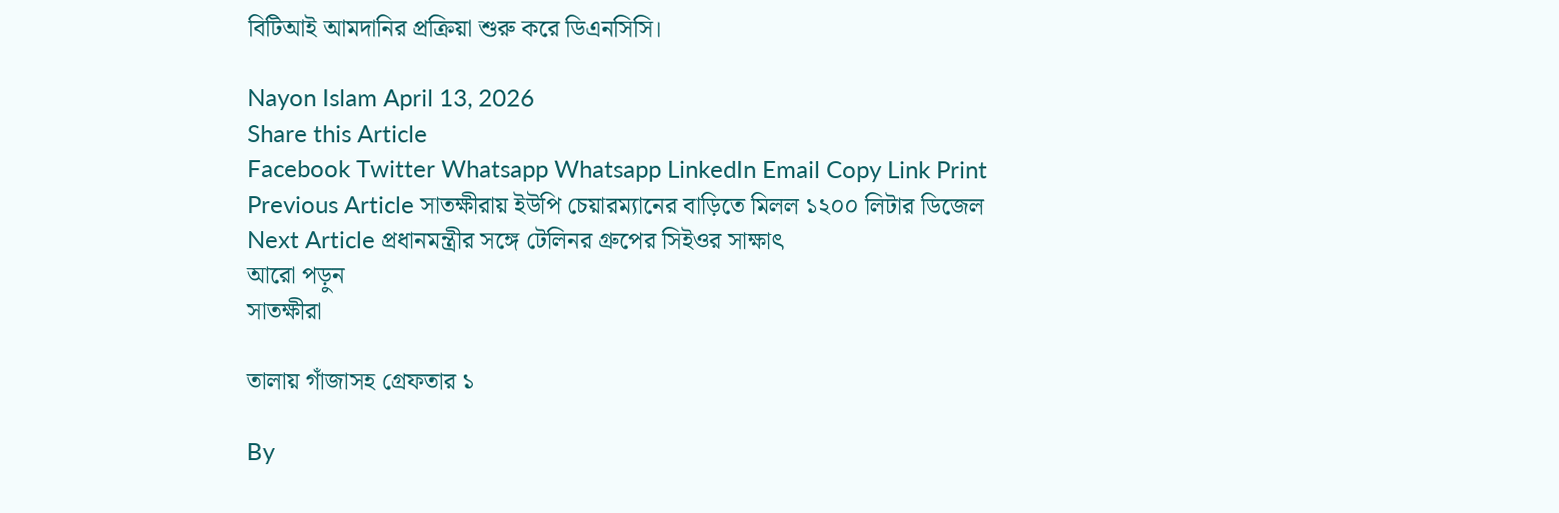বিটিআই আমদানির প্রক্রিয়া শুরু করে ডিএনসিসি।

Nayon Islam April 13, 2026
Share this Article
Facebook Twitter Whatsapp Whatsapp LinkedIn Email Copy Link Print
Previous Article সাতক্ষীরায় ইউপি চেয়ারম্যানের বাড়িতে মিলল ১২০০ লিটার ডিজেল
Next Article প্রধানমন্ত্রীর সঙ্গে টেলিনর গ্রুপের সিইওর সাক্ষাৎ
আরো পড়ুন
সাতক্ষীরা

তালায় গাঁজাসহ গ্রেফতার ১

By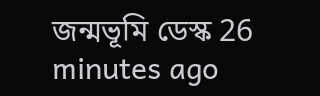জন্মভূমি ডেস্ক 26 minutes ago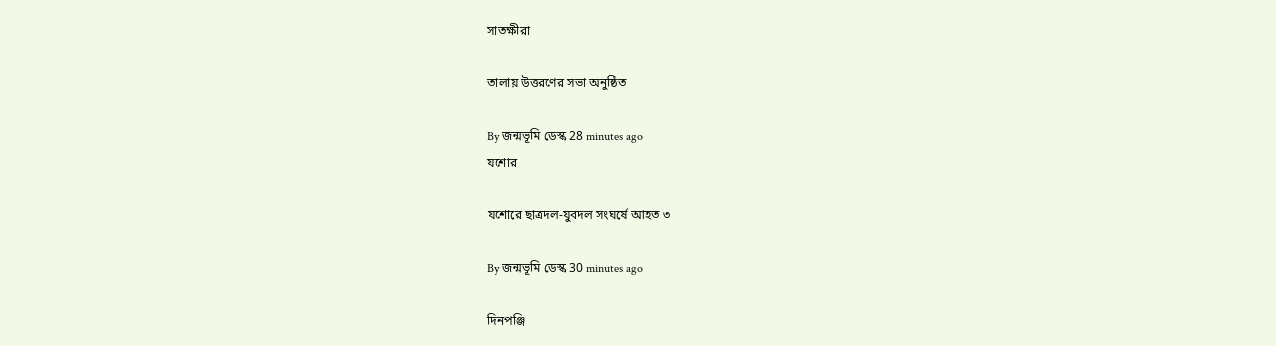সাতক্ষীরা

তালায় উত্তরণের সভা অনুষ্ঠিত

By জন্মভূমি ডেস্ক 28 minutes ago
যশোর

যশোরে ছাত্রদল-যুবদল সংঘর্ষে আহত ৩

By জন্মভূমি ডেস্ক 30 minutes ago

দিনপঞ্জি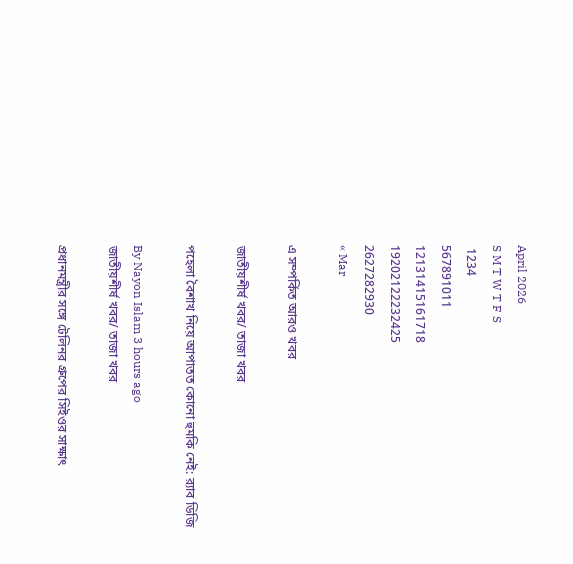April 2026
S M T W T F S
 1234
567891011
12131415161718
19202122232425
2627282930
« Mar

এ সম্পর্কিত আরও খবর

জাতীয়শীর্ষ খবর/ তাজা খবর

পহেলা বৈশাখ নিয়ে আপাতত কোনো হুমকি নেই: র‌্যাব ডিজি

By Nayon Islam 3 hours ago
জাতীয়শীর্ষ খবর/ তাজা খবর

প্রধানমন্ত্রীর সঙ্গে টেলিনর গ্রুপের সিইওর সাক্ষাৎ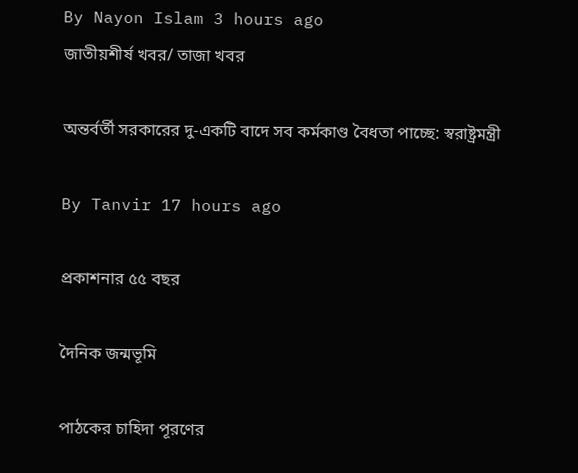By Nayon Islam 3 hours ago
জাতীয়শীর্ষ খবর/ তাজা খবর

অন্তর্বর্তী সরকারের দু-একটি বাদে সব কর্মকাণ্ড বৈধতা পাচ্ছে: স্বরাষ্ট্রমন্ত্রী

By Tanvir 17 hours ago

প্রকাশনার ৫৫ বছর

দৈনিক জন্মভূমি

পাঠকের চাহিদা পূরণের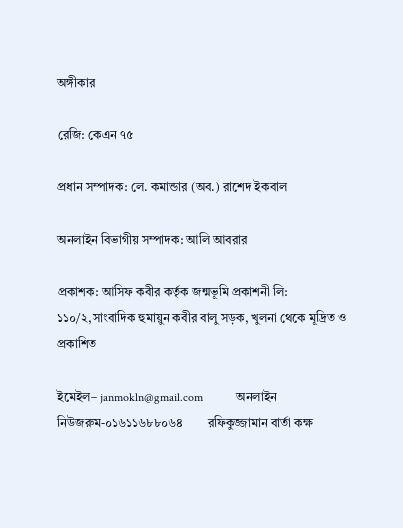অঙ্গীকার

রেজি: কেএন ৭৫

প্রধান সম্পাদক: লে. কমান্ডার (অব.) রাশেদ ইকবাল

অনলাইন বিভাগীয় সম্পাদক: আলি আবরার

প্রকাশক: আসিফ কবীর কর্তৃক জন্মভূমি প্রকাশনী লি: ১১০/২,সাংবাদিক হুমায়ুন কবীর বালু সড়ক, খুলনা থেকে মূদ্রিত ও প্রকাশিত

ইমেইল– janmokln@gmail.com           অনলাইন নিউজরুম-০১৬১১৬৮৮০৬৪        রফিকুজ্জামান বার্তা কক্ষ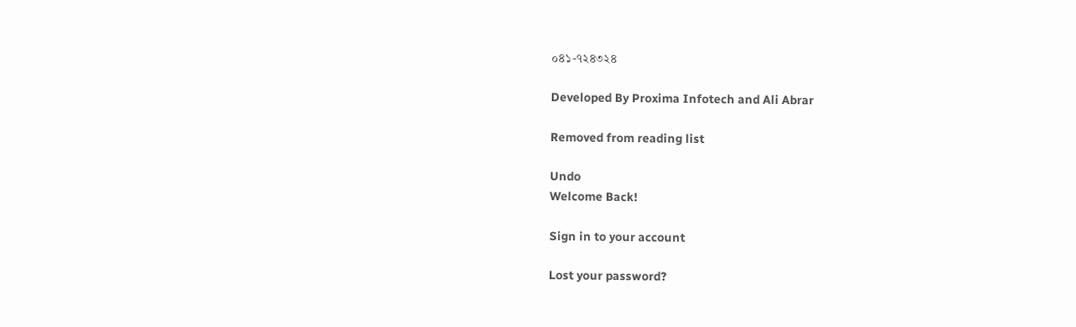০৪১-৭২৪৩২৪

Developed By Proxima Infotech and Ali Abrar

Removed from reading list

Undo
Welcome Back!

Sign in to your account

Lost your password?